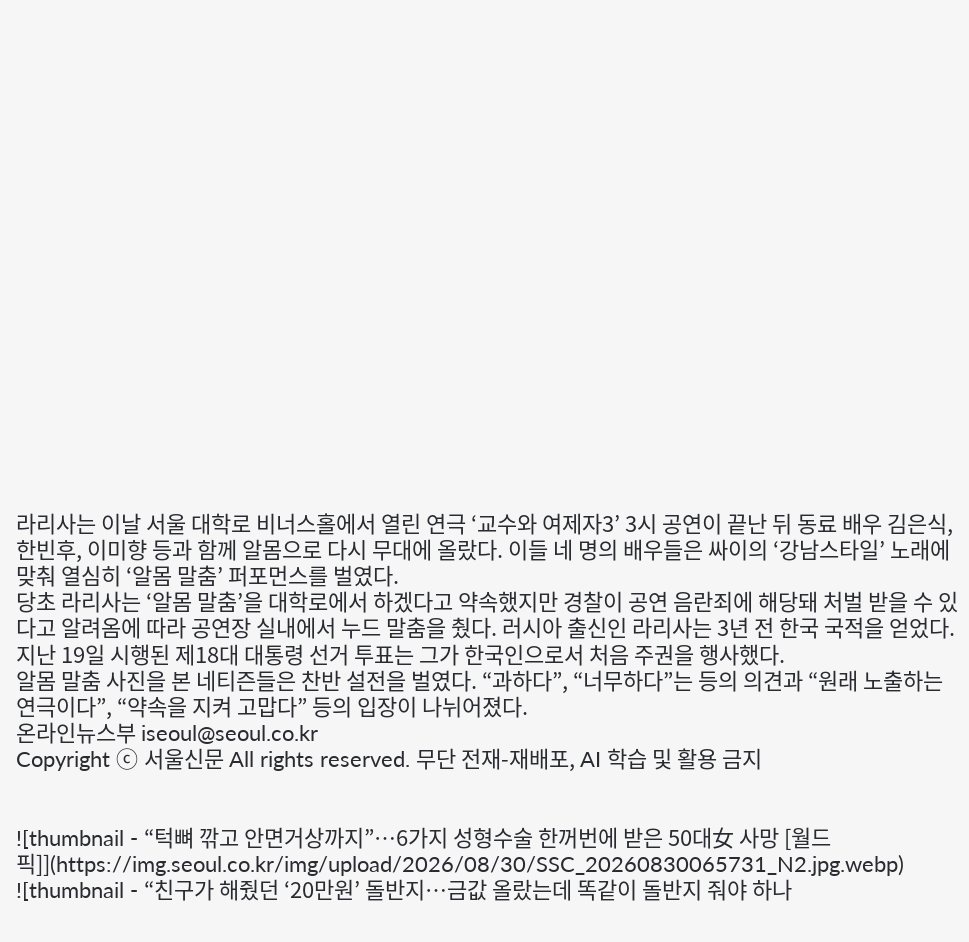라리사는 이날 서울 대학로 비너스홀에서 열린 연극 ‘교수와 여제자3’ 3시 공연이 끝난 뒤 동료 배우 김은식, 한빈후, 이미향 등과 함께 알몸으로 다시 무대에 올랐다. 이들 네 명의 배우들은 싸이의 ‘강남스타일’ 노래에 맞춰 열심히 ‘알몸 말춤’ 퍼포먼스를 벌였다.
당초 라리사는 ‘알몸 말춤’을 대학로에서 하겠다고 약속했지만 경찰이 공연 음란죄에 해당돼 처벌 받을 수 있다고 알려옴에 따라 공연장 실내에서 누드 말춤을 췄다. 러시아 출신인 라리사는 3년 전 한국 국적을 얻었다. 지난 19일 시행된 제18대 대통령 선거 투표는 그가 한국인으로서 처음 주권을 행사했다.
알몸 말춤 사진을 본 네티즌들은 찬반 설전을 벌였다. “과하다”, “너무하다”는 등의 의견과 “원래 노출하는 연극이다”, “약속을 지켜 고맙다” 등의 입장이 나뉘어졌다.
온라인뉴스부 iseoul@seoul.co.kr
Copyright ⓒ 서울신문 All rights reserved. 무단 전재-재배포, AI 학습 및 활용 금지


![thumbnail - “턱뼈 깎고 안면거상까지”…6가지 성형수술 한꺼번에 받은 50대女 사망 [월드픽]](https://img.seoul.co.kr/img/upload/2026/08/30/SSC_20260830065731_N2.jpg.webp)
![thumbnail - “친구가 해줬던 ‘20만원’ 돌반지…금값 올랐는데 똑같이 돌반지 줘야 하나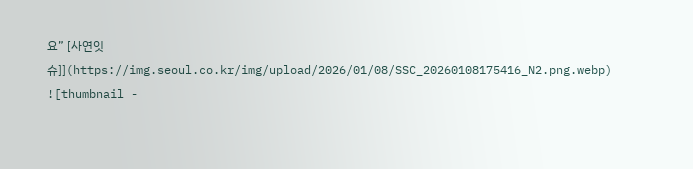요” [사연잇슈]](https://img.seoul.co.kr/img/upload/2026/01/08/SSC_20260108175416_N2.png.webp)
![thumbnail -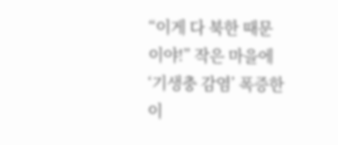“이게 다 북한 때문이야!” 작은 마을에 ‘기생충 감염’ 폭증한 이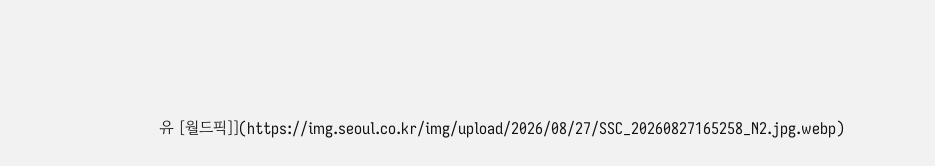유 [월드픽]](https://img.seoul.co.kr/img/upload/2026/08/27/SSC_20260827165258_N2.jpg.webp)